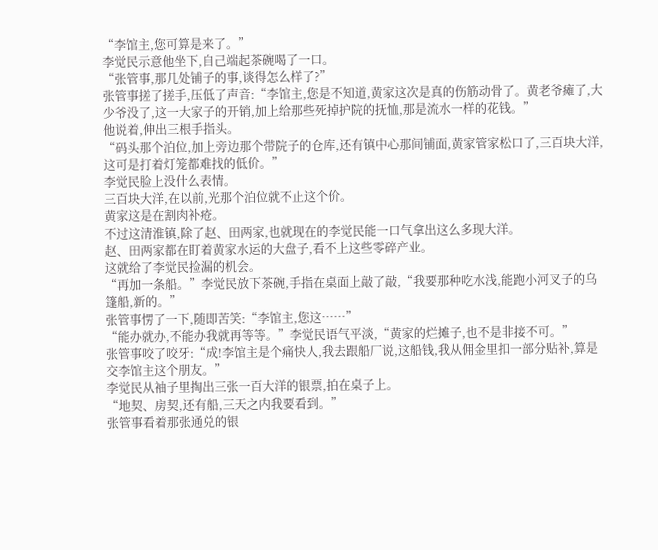“李馆主,您可算是来了。”
李觉民示意他坐下,自己端起茶碗喝了一口。
“张管事,那几处铺子的事,谈得怎么样了?”
张管事搓了搓手,压低了声音:“李馆主,您是不知道,黄家这次是真的伤筋动骨了。黄老爷瘫了,大少爷没了,这一大家子的开销,加上给那些死掉护院的抚恤,那是流水一样的花钱。”
他说着,伸出三根手指头。
“码头那个泊位,加上旁边那个带院子的仓库,还有镇中心那间铺面,黄家管家松口了,三百块大洋,这可是打着灯笼都难找的低价。”
李觉民脸上没什么表情。
三百块大洋,在以前,光那个泊位就不止这个价。
黄家这是在割肉补疮。
不过这清淮镇,除了赵、田两家,也就现在的李觉民能一口气拿出这么多现大洋。
赵、田两家都在盯着黄家水运的大盘子,看不上这些零碎产业。
这就给了李觉民捡漏的机会。
“再加一条船。”李觉民放下茶碗,手指在桌面上敲了敲,“我要那种吃水浅,能跑小河叉子的乌篷船,新的。”
张管事愣了一下,随即苦笑:“李馆主,您这……”
“能办就办,不能办我就再等等。”李觉民语气平淡,“黄家的烂摊子,也不是非接不可。”
张管事咬了咬牙:“成!李馆主是个痛快人,我去跟船厂说,这船钱,我从佣金里扣一部分贴补,算是交李馆主这个朋友。”
李觉民从袖子里掏出三张一百大洋的银票,拍在桌子上。
“地契、房契,还有船,三天之内我要看到。”
张管事看着那张通兑的银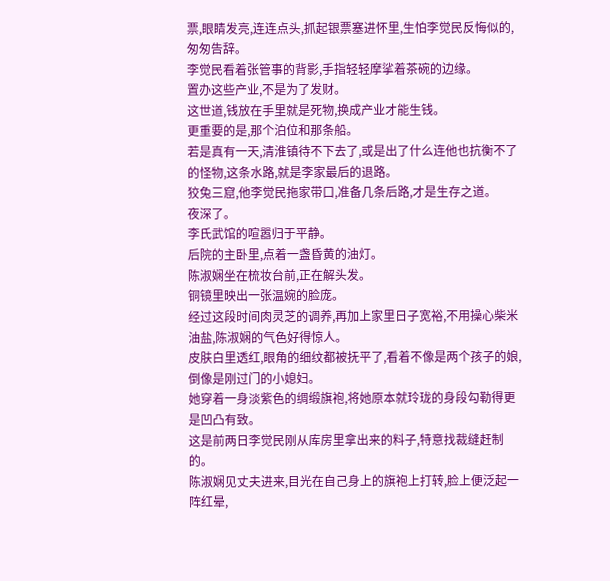票,眼睛发亮,连连点头,抓起银票塞进怀里,生怕李觉民反悔似的,匆匆告辞。
李觉民看着张管事的背影,手指轻轻摩挲着茶碗的边缘。
置办这些产业,不是为了发财。
这世道,钱放在手里就是死物,换成产业才能生钱。
更重要的是,那个泊位和那条船。
若是真有一天,清淮镇待不下去了,或是出了什么连他也抗衡不了的怪物,这条水路,就是李家最后的退路。
狡兔三窟,他李觉民拖家带口,准备几条后路,才是生存之道。
夜深了。
李氏武馆的喧嚣归于平静。
后院的主卧里,点着一盏昏黄的油灯。
陈淑娴坐在梳妆台前,正在解头发。
铜镜里映出一张温婉的脸庞。
经过这段时间肉灵芝的调养,再加上家里日子宽裕,不用操心柴米油盐,陈淑娴的气色好得惊人。
皮肤白里透红,眼角的细纹都被抚平了,看着不像是两个孩子的娘,倒像是刚过门的小媳妇。
她穿着一身淡紫色的绸缎旗袍,将她原本就玲珑的身段勾勒得更是凹凸有致。
这是前两日李觉民刚从库房里拿出来的料子,特意找裁缝赶制的。
陈淑娴见丈夫进来,目光在自己身上的旗袍上打转,脸上便泛起一阵红晕,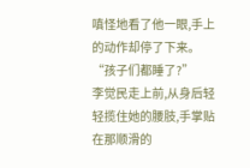嗔怪地看了他一眼,手上的动作却停了下来。
“孩子们都睡了?”
李觉民走上前,从身后轻轻揽住她的腰肢,手掌贴在那顺滑的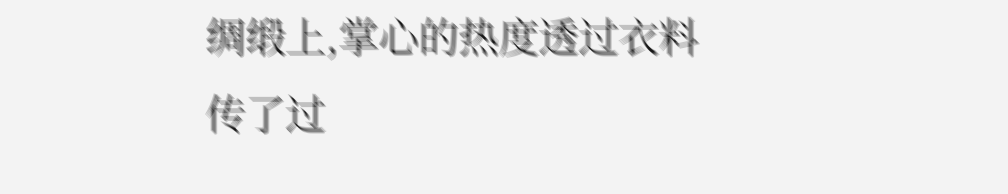绸缎上,掌心的热度透过衣料传了过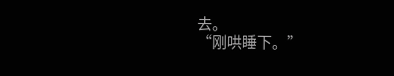去。
“刚哄睡下。”